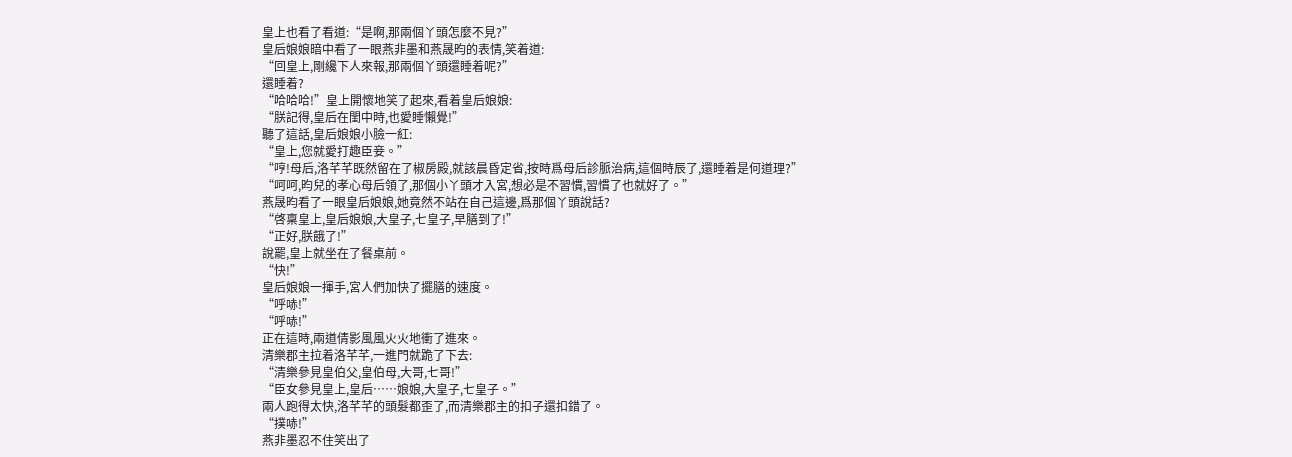皇上也看了看道:“是啊,那兩個丫頭怎麼不見?”
皇后娘娘暗中看了一眼燕非墨和燕晟昀的表情,笑着道:
“回皇上,剛纔下人來報,那兩個丫頭還睡着呢?”
還睡着?
“哈哈哈!”皇上開懷地笑了起來,看着皇后娘娘:
“朕記得,皇后在閨中時,也愛睡懶覺!”
聽了這話,皇后娘娘小臉一紅:
“皇上,您就愛打趣臣妾。”
“哼!母后,洛芊芊既然留在了椒房殿,就該晨昏定省,按時爲母后診脈治病,這個時辰了,還睡着是何道理?”
“呵呵,昀兒的孝心母后領了,那個小丫頭才入宮,想必是不習慣,習慣了也就好了。”
燕晟昀看了一眼皇后娘娘,她竟然不站在自己這邊,爲那個丫頭說話?
“啓稟皇上,皇后娘娘,大皇子,七皇子,早膳到了!”
“正好,朕餓了!”
說罷,皇上就坐在了餐桌前。
“快!”
皇后娘娘一揮手,宮人們加快了擺膳的速度。
“呼哧!”
“呼哧!”
正在這時,兩道倩影風風火火地衝了進來。
清樂郡主拉着洛芊芊,一進門就跪了下去:
“清樂參見皇伯父,皇伯母,大哥,七哥!”
“臣女參見皇上,皇后……娘娘,大皇子,七皇子。”
兩人跑得太快,洛芊芊的頭髮都歪了,而清樂郡主的扣子還扣錯了。
“撲哧!”
燕非墨忍不住笑出了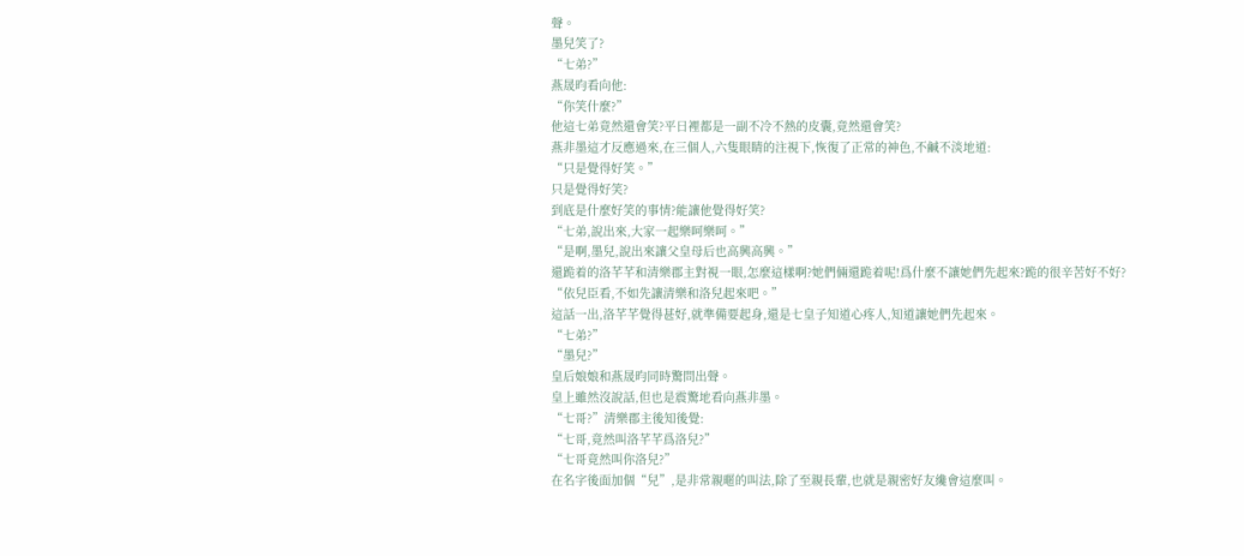聲。
墨兒笑了?
“七弟?”
燕晟昀看向他:
“你笑什麼?”
他這七弟竟然還會笑?平日裡都是一副不冷不熱的皮囊,竟然還會笑?
燕非墨這才反應過來,在三個人,六隻眼睛的注視下,恢復了正常的神色,不鹹不淡地道:
“只是覺得好笑。”
只是覺得好笑?
到底是什麼好笑的事情?能讓他覺得好笑?
“七弟,說出來,大家一起樂呵樂呵。”
“是啊,墨兒,說出來讓父皇母后也高興高興。”
還跪着的洛芊芊和清樂郡主對視一眼,怎麼這樣啊?她們倆還跪着呢!爲什麼不讓她們先起來?跪的很辛苦好不好?
“依兒臣看,不如先讓清樂和洛兒起來吧。”
這話一出,洛芊芊覺得甚好,就準備要起身,還是七皇子知道心疼人,知道讓她們先起來。
“七弟?”
“墨兒?”
皇后娘娘和燕晟昀同時驚問出聲。
皇上雖然沒說話,但也是震驚地看向燕非墨。
“七哥?”清樂郡主後知後覺:
“七哥,竟然叫洛芊芊爲洛兒?”
“七哥竟然叫你洛兒?”
在名字後面加個“兒”,是非常親暱的叫法,除了至親長輩,也就是親密好友纔會這麼叫。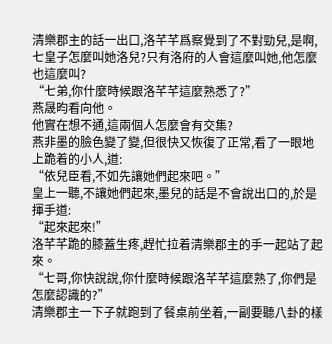清樂郡主的話一出口,洛芊芊爲察覺到了不對勁兒,是啊,七皇子怎麼叫她洛兒?只有洛府的人會這麼叫她,他怎麼也這麼叫?
“七弟,你什麼時候跟洛芊芊這麼熟悉了?”
燕晟昀看向他。
他實在想不通,這兩個人怎麼會有交集?
燕非墨的臉色變了變,但很快又恢復了正常,看了一眼地上跪着的小人,道:
“依兒臣看,不如先讓她們起來吧。”
皇上一聽,不讓她們起來,墨兒的話是不會說出口的,於是揮手道:
“起來起來!”
洛芊芊跪的膝蓋生疼,趕忙拉着清樂郡主的手一起站了起來。
“七哥,你快說說,你什麼時候跟洛芊芊這麼熟了,你們是怎麼認識的?”
清樂郡主一下子就跑到了餐桌前坐着,一副要聽八卦的樣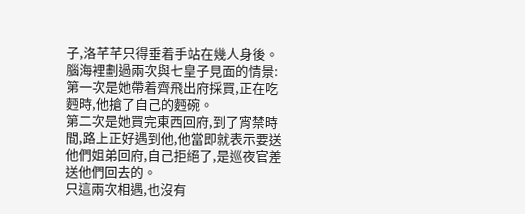子,洛芊芊只得垂着手站在幾人身後。
腦海裡劃過兩次與七皇子見面的情景:
第一次是她帶着齊飛出府採買,正在吃麪時,他搶了自己的麪碗。
第二次是她買完東西回府,到了宵禁時間,路上正好遇到他,他當即就表示要送他們姐弟回府,自己拒絕了,是巡夜官差送他們回去的。
只這兩次相遇,也沒有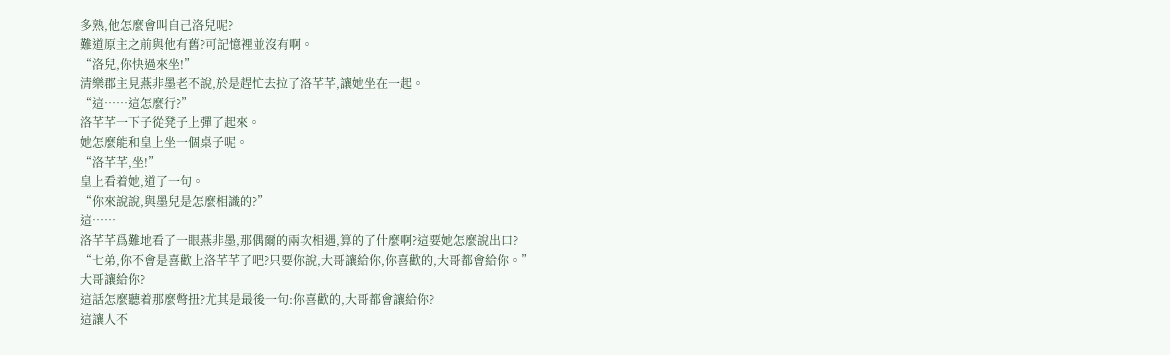多熟,他怎麼會叫自己洛兒呢?
難道原主之前與他有舊?可記憶裡並沒有啊。
“洛兒,你快過來坐!”
清樂郡主見燕非墨老不說,於是趕忙去拉了洛芊芊,讓她坐在一起。
“這……這怎麼行?”
洛芊芊一下子從凳子上彈了起來。
她怎麼能和皇上坐一個桌子呢。
“洛芊芊,坐!”
皇上看着她,道了一句。
“你來說說,與墨兒是怎麼相識的?”
這……
洛芊芊爲難地看了一眼燕非墨,那偶爾的兩次相遇,算的了什麼啊?這要她怎麼說出口?
“七弟,你不會是喜歡上洛芊芊了吧?只要你說,大哥讓給你,你喜歡的,大哥都會給你。”
大哥讓給你?
這話怎麼聽着那麼彆扭?尤其是最後一句:你喜歡的,大哥都會讓給你?
這讓人不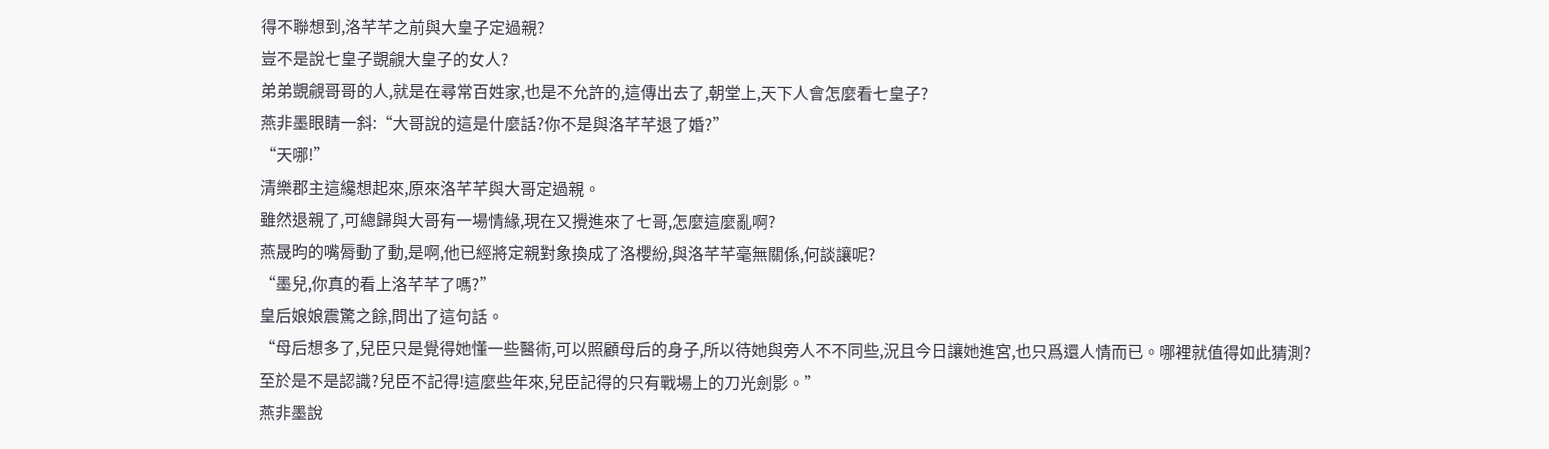得不聯想到,洛芊芊之前與大皇子定過親?
豈不是說七皇子覬覦大皇子的女人?
弟弟覬覦哥哥的人,就是在尋常百姓家,也是不允許的,這傳出去了,朝堂上,天下人會怎麼看七皇子?
燕非墨眼睛一斜:“大哥說的這是什麼話?你不是與洛芊芊退了婚?”
“天哪!”
清樂郡主這纔想起來,原來洛芊芊與大哥定過親。
雖然退親了,可總歸與大哥有一場情緣,現在又攪進來了七哥,怎麼這麼亂啊?
燕晟昀的嘴脣動了動,是啊,他已經將定親對象換成了洛櫻紛,與洛芊芊毫無關係,何談讓呢?
“墨兒,你真的看上洛芊芊了嗎?”
皇后娘娘震驚之餘,問出了這句話。
“母后想多了,兒臣只是覺得她懂一些醫術,可以照顧母后的身子,所以待她與旁人不不同些,況且今日讓她進宮,也只爲還人情而已。哪裡就值得如此猜測?
至於是不是認識?兒臣不記得!這麼些年來,兒臣記得的只有戰場上的刀光劍影。”
燕非墨說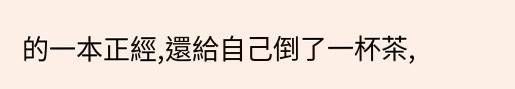的一本正經,還給自己倒了一杯茶,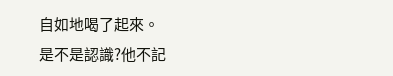自如地喝了起來。
是不是認識?他不記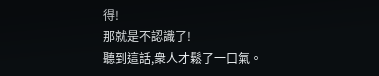得!
那就是不認識了!
聽到這話,衆人才鬆了一口氣。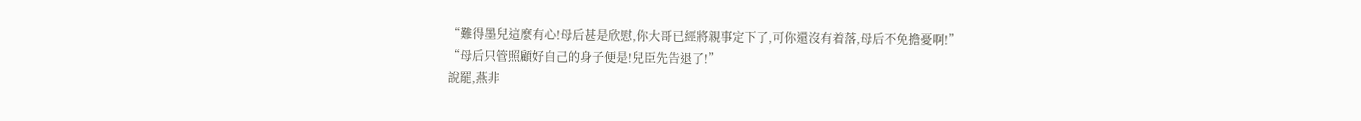“難得墨兒這麼有心!母后甚是欣慰,你大哥已經將親事定下了,可你還沒有着落,母后不免擔憂啊!”
“母后只管照顧好自己的身子便是!兒臣先告退了!”
說罷,燕非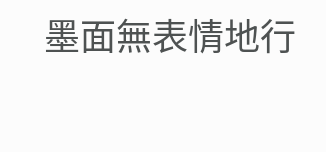墨面無表情地行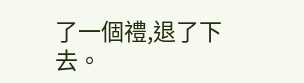了一個禮,退了下去。